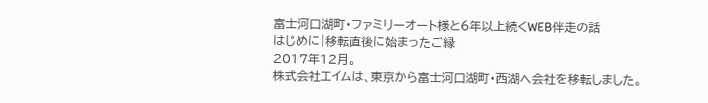富士河口湖町・ファミリーオート様と6年以上続くWEB伴走の話
はじめに|移転直後に始まったご縁
2017年12月。
株式会社エイムは、東京から富士河口湖町・西湖へ会社を移転しました。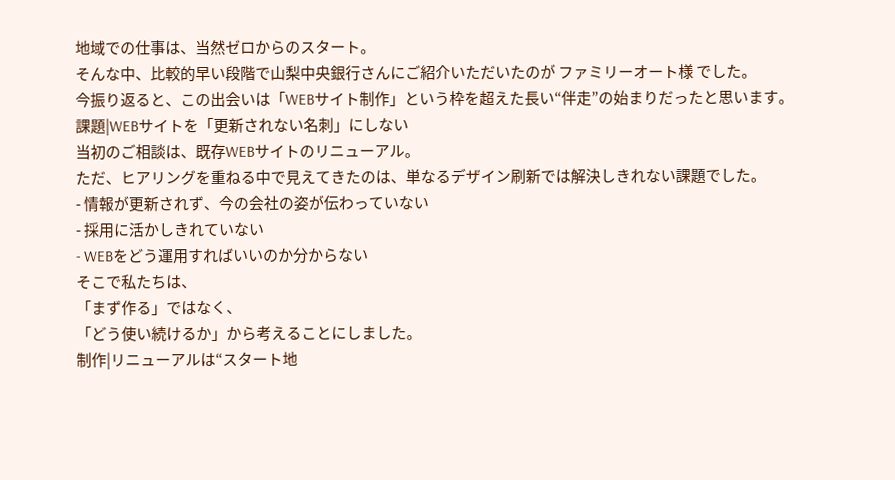地域での仕事は、当然ゼロからのスタート。
そんな中、比較的早い段階で山梨中央銀行さんにご紹介いただいたのが ファミリーオート様 でした。
今振り返ると、この出会いは「WEBサイト制作」という枠を超えた長い“伴走”の始まりだったと思います。
課題|WEBサイトを「更新されない名刺」にしない
当初のご相談は、既存WEBサイトのリニューアル。
ただ、ヒアリングを重ねる中で見えてきたのは、単なるデザイン刷新では解決しきれない課題でした。
- 情報が更新されず、今の会社の姿が伝わっていない
- 採用に活かしきれていない
- WEBをどう運用すればいいのか分からない
そこで私たちは、
「まず作る」ではなく、
「どう使い続けるか」から考えることにしました。
制作|リニューアルは“スタート地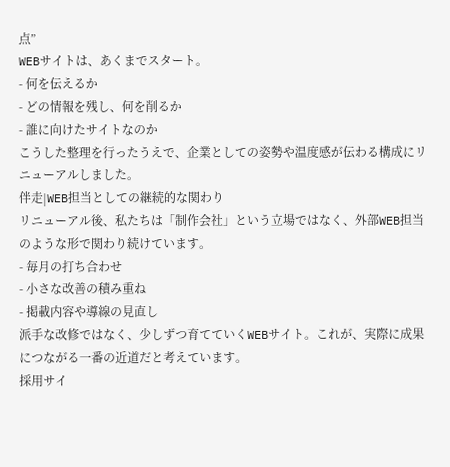点”
WEBサイトは、あくまでスタート。
- 何を伝えるか
- どの情報を残し、何を削るか
- 誰に向けたサイトなのか
こうした整理を行ったうえで、企業としての姿勢や温度感が伝わる構成にリニューアルしました。
伴走|WEB担当としての継続的な関わり
リニューアル後、私たちは「制作会社」という立場ではなく、外部WEB担当のような形で関わり続けています。
- 毎月の打ち合わせ
- 小さな改善の積み重ね
- 掲載内容や導線の見直し
派手な改修ではなく、少しずつ育てていくWEBサイト。これが、実際に成果につながる一番の近道だと考えています。
採用サイ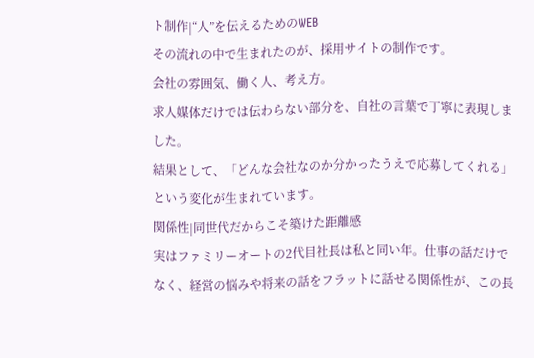ト制作|“人”を伝えるためのWEB
その流れの中で生まれたのが、採用サイトの制作です。
会社の雰囲気、働く人、考え方。
求人媒体だけでは伝わらない部分を、自社の言葉で丁寧に表現しました。
結果として、「どんな会社なのか分かったうえで応募してくれる」という変化が生まれています。
関係性|同世代だからこそ築けた距離感
実はファミリーオートの2代目社長は私と同い年。仕事の話だけでなく、経営の悩みや将来の話をフラットに話せる関係性が、この長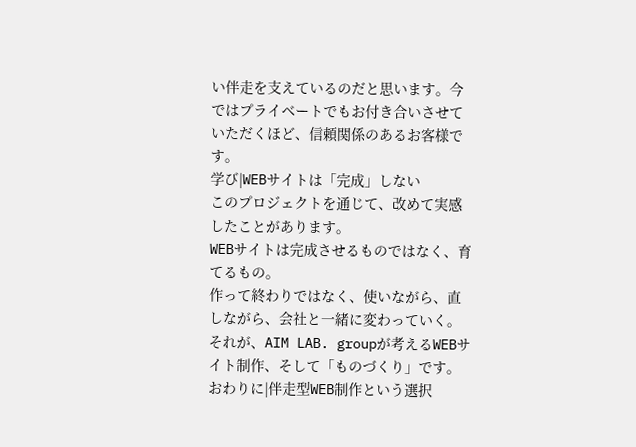い伴走を支えているのだと思います。今ではプライベートでもお付き合いさせていただくほど、信頼関係のあるお客様です。
学び|WEBサイトは「完成」しない
このプロジェクトを通じて、改めて実感したことがあります。
WEBサイトは完成させるものではなく、育てるもの。
作って終わりではなく、使いながら、直しながら、会社と一緒に変わっていく。それが、AIM LAB. groupが考えるWEBサイト制作、そして「ものづくり」です。
おわりに|伴走型WEB制作という選択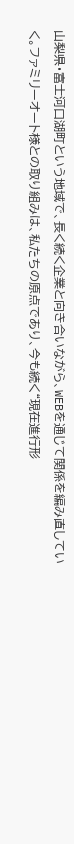山梨県・富士河口湖町という地域で、長く続く企業と向き合いながら、WEBを通じて関係を編み直していく。ファミリーオート様との取り組みは、私たちの原点であり、今も続く“現在進行形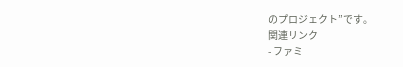のプロジェクト”です。
関連リンク
- ファミ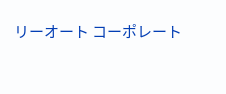リーオート コーポレート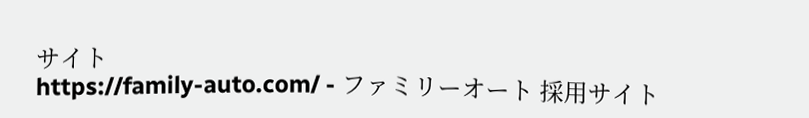サイト
https://family-auto.com/ - ファミリーオート 採用サイト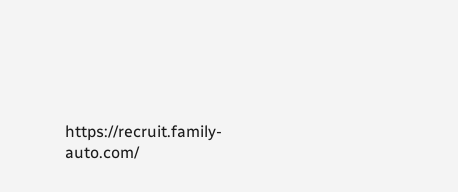https://recruit.family-auto.com/